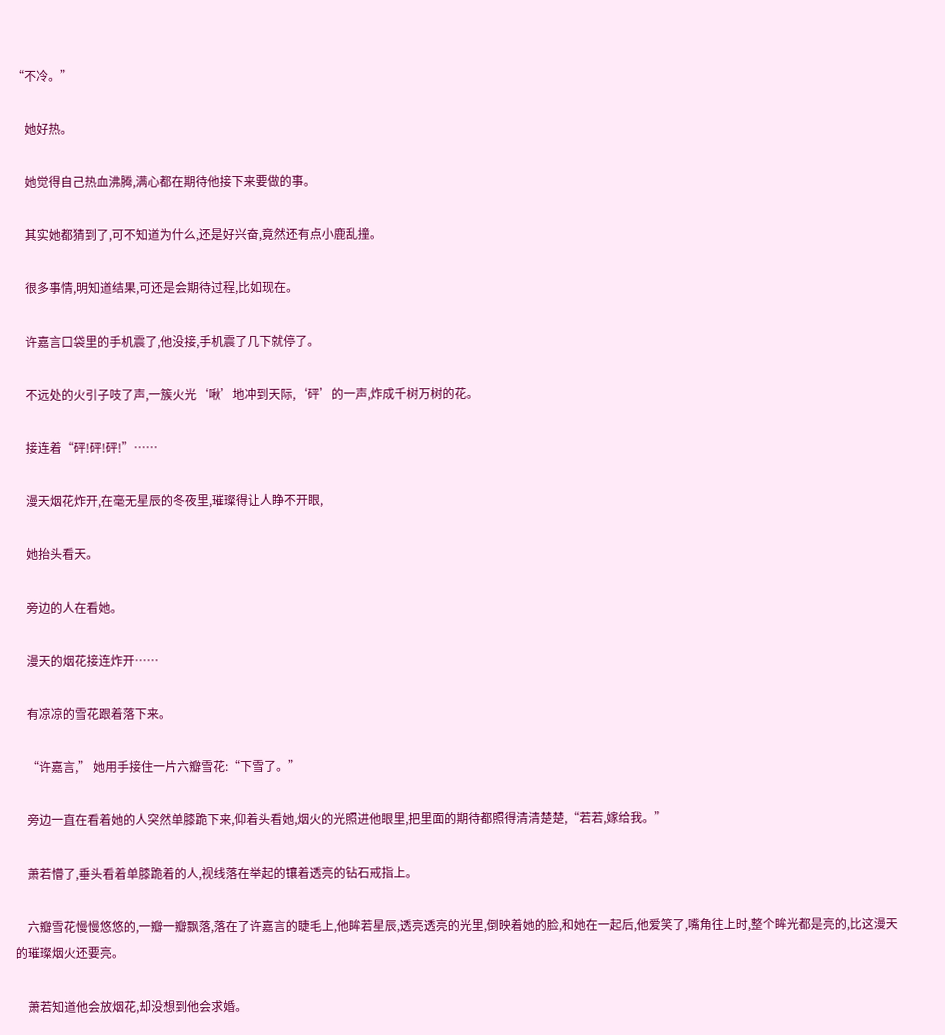“不冷。”

    她好热。

    她觉得自己热血沸腾,满心都在期待他接下来要做的事。

    其实她都猜到了,可不知道为什么,还是好兴奋,竟然还有点小鹿乱撞。

    很多事情,明知道结果,可还是会期待过程,比如现在。

    许嘉言口袋里的手机震了,他没接,手机震了几下就停了。

    不远处的火引子吱了声,一簇火光‘啾’地冲到天际,‘砰’的一声,炸成千树万树的花。

    接连着“砰!砰!砰!”……

    漫天烟花炸开,在毫无星辰的冬夜里,璀璨得让人睁不开眼,

    她抬头看天。

    旁边的人在看她。

    漫天的烟花接连炸开……

    有凉凉的雪花跟着落下来。

    “许嘉言,” 她用手接住一片六瓣雪花:“下雪了。”

    旁边一直在看着她的人突然单膝跪下来,仰着头看她,烟火的光照进他眼里,把里面的期待都照得清清楚楚,“若若,嫁给我。”

    萧若懵了,垂头看着单膝跪着的人,视线落在举起的镶着透亮的钻石戒指上。

    六瓣雪花慢慢悠悠的,一瓣一瓣飘落,落在了许嘉言的睫毛上,他眸若星辰,透亮透亮的光里,倒映着她的脸,和她在一起后,他爱笑了,嘴角往上时,整个眸光都是亮的,比这漫天的璀璨烟火还要亮。

    萧若知道他会放烟花,却没想到他会求婚。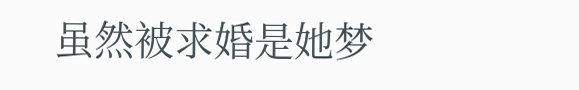虽然被求婚是她梦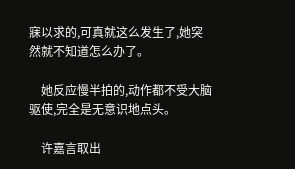寐以求的,可真就这么发生了,她突然就不知道怎么办了。

    她反应慢半拍的,动作都不受大脑驱使,完全是无意识地点头。

    许嘉言取出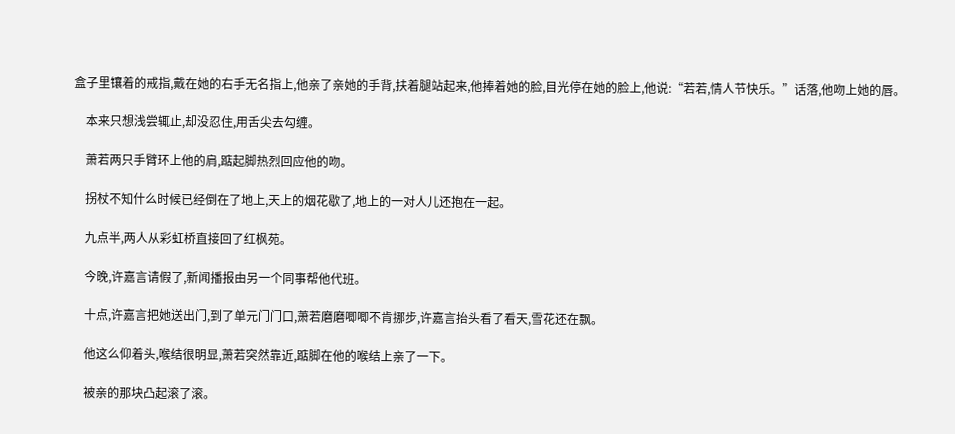盒子里镶着的戒指,戴在她的右手无名指上,他亲了亲她的手背,扶着腿站起来,他捧着她的脸,目光停在她的脸上,他说:“若若,情人节快乐。”话落,他吻上她的唇。

    本来只想浅尝辄止,却没忍住,用舌尖去勾缠。

    萧若两只手臂环上他的肩,踮起脚热烈回应他的吻。

    拐杖不知什么时候已经倒在了地上,天上的烟花歇了,地上的一对人儿还抱在一起。

    九点半,两人从彩虹桥直接回了红枫苑。

    今晚,许嘉言请假了,新闻播报由另一个同事帮他代班。

    十点,许嘉言把她送出门,到了单元门门口,萧若磨磨唧唧不肯挪步,许嘉言抬头看了看天,雪花还在飘。

    他这么仰着头,喉结很明显,萧若突然靠近,踮脚在他的喉结上亲了一下。

    被亲的那块凸起滚了滚。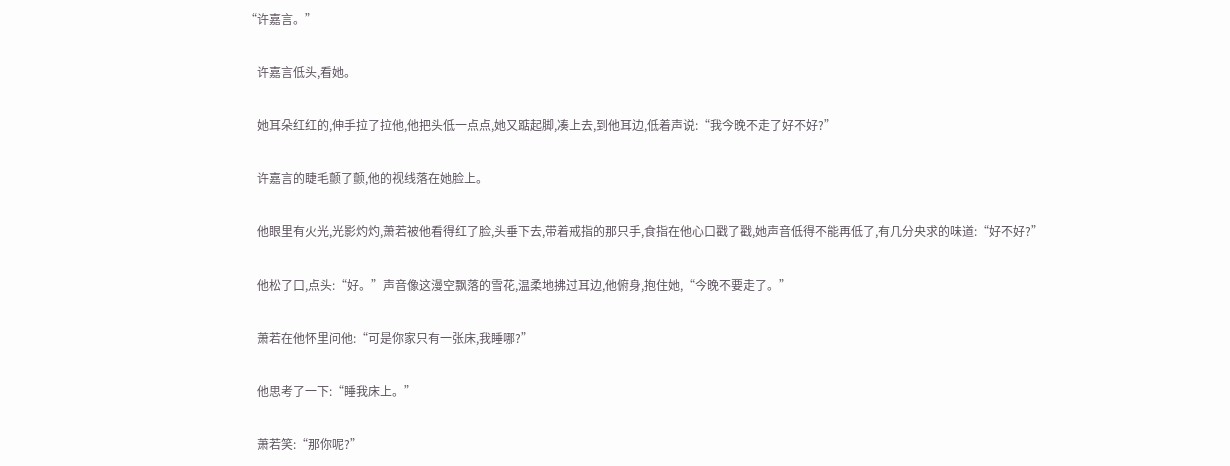“许嘉言。”

    许嘉言低头,看她。

    她耳朵红红的,伸手拉了拉他,他把头低一点点,她又踮起脚,凑上去,到他耳边,低着声说:“我今晚不走了好不好?”

    许嘉言的睫毛颤了颤,他的视线落在她脸上。

    他眼里有火光,光影灼灼,萧若被他看得红了脸,头垂下去,带着戒指的那只手,食指在他心口戳了戳,她声音低得不能再低了,有几分央求的味道:“好不好?”

    他松了口,点头:“好。”声音像这漫空飘落的雪花,温柔地拂过耳边,他俯身,抱住她,“今晚不要走了。”

    萧若在他怀里问他:“可是你家只有一张床,我睡哪?”

    他思考了一下:“睡我床上。”

    萧若笑:“那你呢?”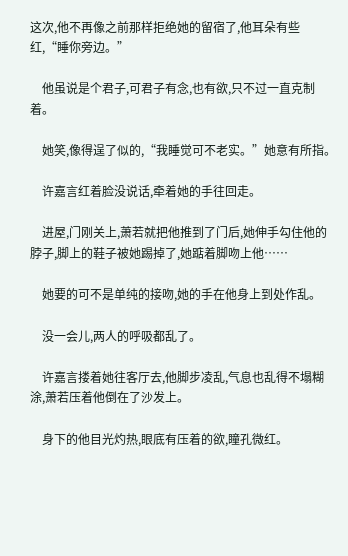这次,他不再像之前那样拒绝她的留宿了,他耳朵有些红,“睡你旁边。”

    他虽说是个君子,可君子有念,也有欲,只不过一直克制着。

    她笑,像得逞了似的,“我睡觉可不老实。”她意有所指。

    许嘉言红着脸没说话,牵着她的手往回走。

    进屋,门刚关上,萧若就把他推到了门后,她伸手勾住他的脖子,脚上的鞋子被她踢掉了,她踮着脚吻上他……

    她要的可不是单纯的接吻,她的手在他身上到处作乱。

    没一会儿,两人的呼吸都乱了。

    许嘉言搂着她往客厅去,他脚步凌乱,气息也乱得不塌糊涂,萧若压着他倒在了沙发上。

    身下的他目光灼热,眼底有压着的欲,瞳孔微红。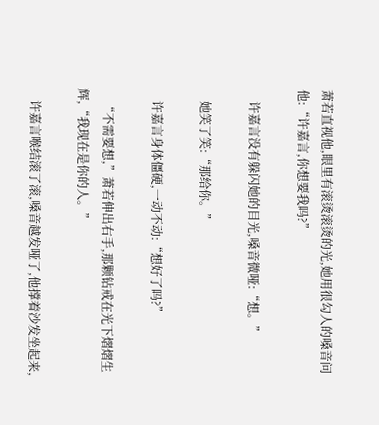萧若直视他,眼里有滚烫滚烫的光,她用很勾人的嗓音问他:“许嘉言,你想要我吗?”

    许嘉言没有躲闪她的目光,嗓音微哑:“想。”

    她笑了笑:“那给你。”

    许嘉言身体僵硬,一动不动:“想好了吗?”

    “不需要想,”萧若伸出右手,那颗钻戒在光下熠熠生辉,“我现在是你的人。”

    许嘉言喉结滚了滚,嗓音越发哑了,他撑着沙发坐起来,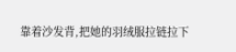靠着沙发背,把她的羽绒服拉链拉下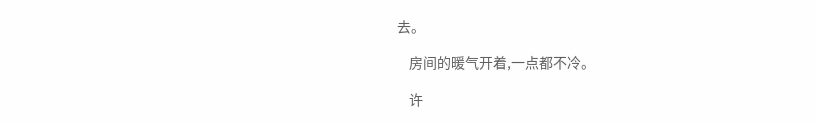去。

    房间的暖气开着,一点都不冷。

    许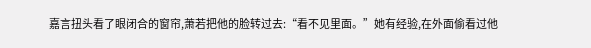嘉言扭头看了眼闭合的窗帘,萧若把他的脸转过去:“看不见里面。”她有经验,在外面偷看过他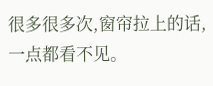很多很多次,窗帘拉上的话,一点都看不见。